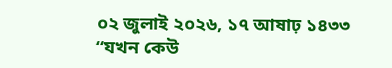০২ জুলাই ২০২৬, ১৭ আষাঢ় ১৪৩৩
“যখন কেউ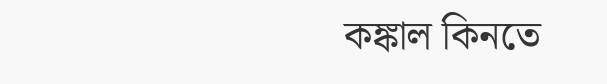কঙ্কাল কিনতে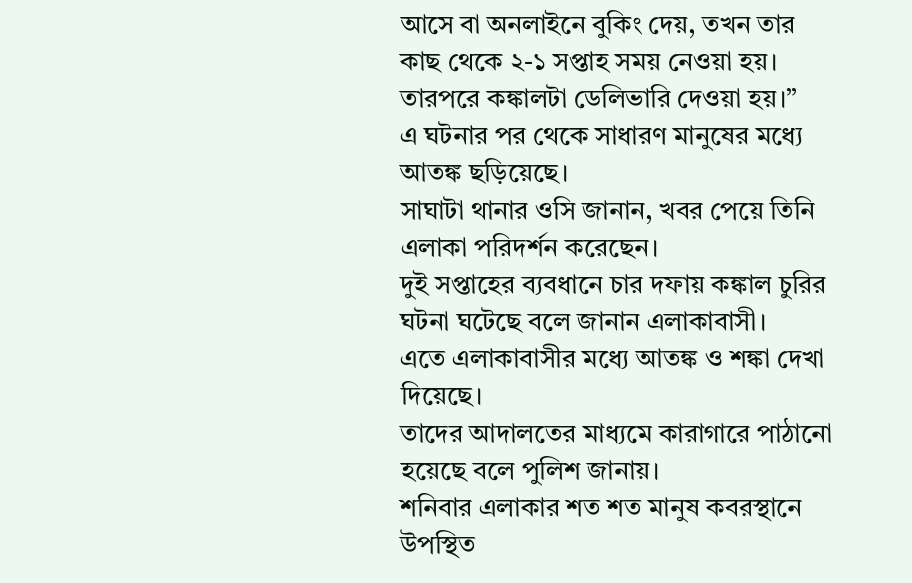আসে বা অনলাইনে বুকিং দেয়, তখন তার কাছ থেকে ২-১ সপ্তাহ সময় নেওয়া হয়। তারপরে কঙ্কালটা ডেলিভারি দেওয়া হয়।”
এ ঘটনার পর থেকে সাধারণ মানুষের মধ্যে আতঙ্ক ছড়িয়েছে।
সাঘাটা থানার ওসি জানান, খবর পেয়ে তিনি এলাকা পরিদর্শন করেছেন।
দুই সপ্তাহের ব্যবধানে চার দফায় কঙ্কাল চুরির ঘটনা ঘটেছে বলে জানান এলাকাবাসী।
এতে এলাকাবাসীর মধ্যে আতঙ্ক ও শঙ্কা দেখা দিয়েছে।
তাদের আদালতের মাধ্যমে কারাগারে পাঠানো হয়েছে বলে পুলিশ জানায়।
শনিবার এলাকার শত শত মানুষ কবরস্থানে উপস্থিত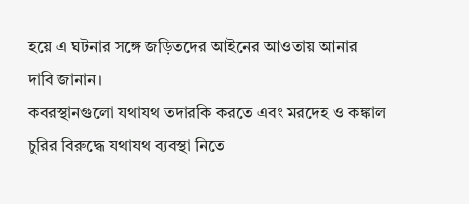হয়ে এ ঘটনার সঙ্গে জড়িতদের আইনের আওতায় আনার দাবি জানান।
কবরস্থানগুলো যথাযথ তদারকি করতে এবং মরদেহ ও কঙ্কাল চুরির বিরুদ্ধে যথাযথ ব্যবস্থা নিতে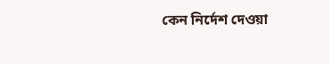কেন নির্দেশ দেওয়া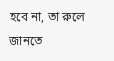হবে না, তা রুলে জানতে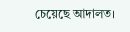চেয়েছে আদালত।